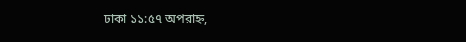ঢাকা ১১:৫৭ অপরাহ্ন,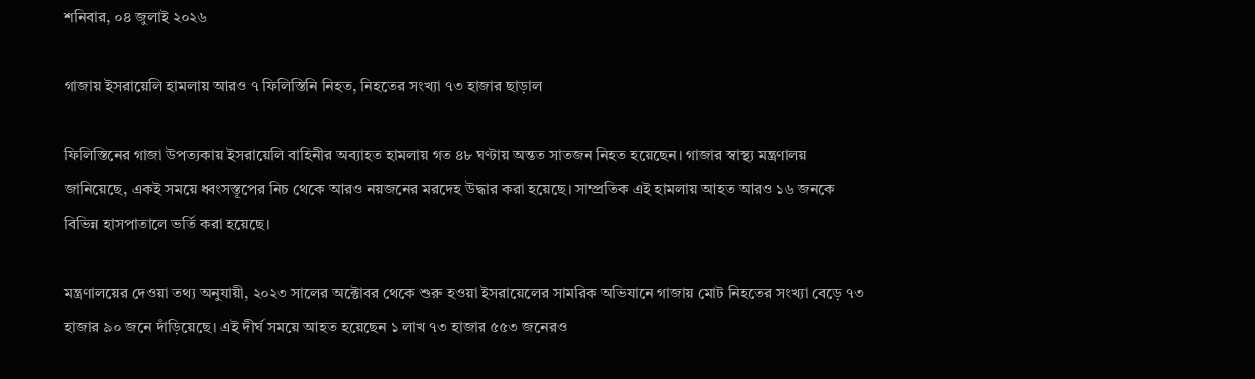শনিবার, ০৪ জুলাই ২০২৬

গাজায় ইসরায়েলি হামলায় আরও ৭ ফিলিস্তিনি নিহত, নিহতের সংখ্যা ৭৩ হাজার ছাড়াল

ফিলিস্তিনের গাজা উপত্যকায় ইসরায়েলি বাহিনীর অব্যাহত হামলায় গত ৪৮ ঘণ্টায় অন্তত সাতজন নিহত হয়েছেন। গাজার স্বাস্থ্য মন্ত্রণালয় জানিয়েছে, একই সময়ে ধ্বংসস্তূপের নিচ থেকে আরও নয়জনের মরদেহ উদ্ধার করা হয়েছে। সাম্প্রতিক এই হামলায় আহত আরও ১৬ জনকে বিভিন্ন হাসপাতালে ভর্তি করা হয়েছে।

মন্ত্রণালয়ের দেওয়া তথ্য অনুযায়ী, ২০২৩ সালের অক্টোবর থেকে শুরু হওয়া ইসরায়েলের সামরিক অভিযানে গাজায় মোট নিহতের সংখ্যা বেড়ে ৭৩ হাজার ৯০ জনে দাঁড়িয়েছে। এই দীর্ঘ সময়ে আহত হয়েছেন ১ লাখ ৭৩ হাজার ৫৫৩ জনেরও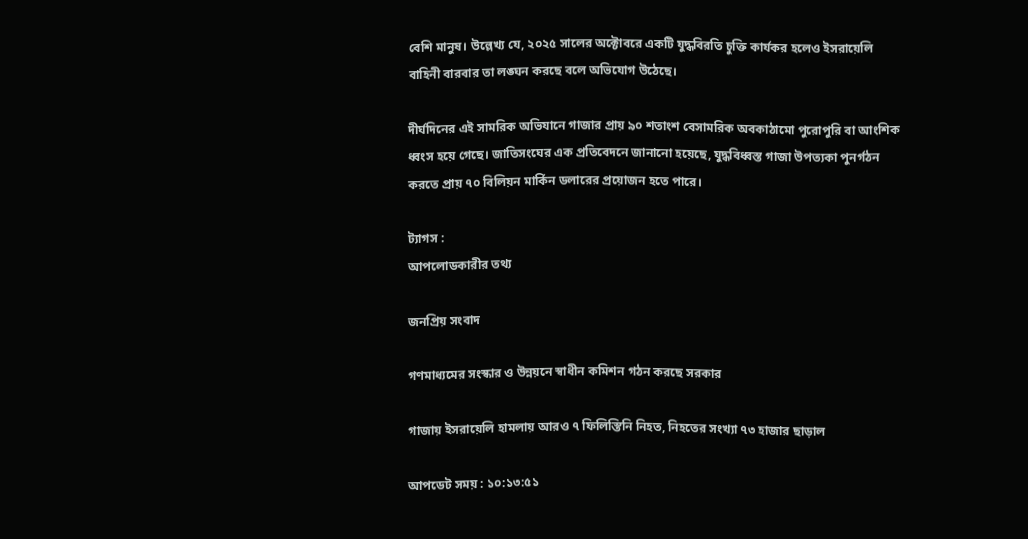বেশি মানুষ। উল্লেখ্য যে, ২০২৫ সালের অক্টোবরে একটি যুদ্ধবিরতি চুক্তি কার্যকর হলেও ইসরায়েলি বাহিনী বারবার তা লঙ্ঘন করছে বলে অভিযোগ উঠেছে।

দীর্ঘদিনের এই সামরিক অভিযানে গাজার প্রায় ৯০ শতাংশ বেসামরিক অবকাঠামো পুরোপুরি বা আংশিক ধ্বংস হয়ে গেছে। জাতিসংঘের এক প্রতিবেদনে জানানো হয়েছে, যুদ্ধবিধ্বস্ত গাজা উপত্যকা পুনর্গঠন করতে প্রায় ৭০ বিলিয়ন মার্কিন ডলারের প্রয়োজন হতে পারে।

ট্যাগস :
আপলোডকারীর তথ্য

জনপ্রিয় সংবাদ

গণমাধ্যমের সংস্কার ও উন্নয়নে স্বাধীন কমিশন গঠন করছে সরকার

গাজায় ইসরায়েলি হামলায় আরও ৭ ফিলিস্তিনি নিহত, নিহতের সংখ্যা ৭৩ হাজার ছাড়াল

আপডেট সময় : ১০:১৩:৫১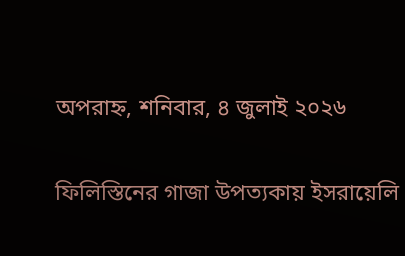অপরাহ্ন, শনিবার, ৪ জুলাই ২০২৬

ফিলিস্তিনের গাজা উপত্যকায় ইসরায়েলি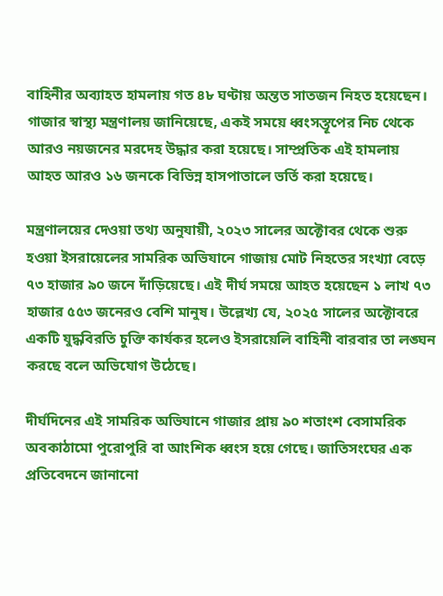বাহিনীর অব্যাহত হামলায় গত ৪৮ ঘণ্টায় অন্তত সাতজন নিহত হয়েছেন। গাজার স্বাস্থ্য মন্ত্রণালয় জানিয়েছে, একই সময়ে ধ্বংসস্তূপের নিচ থেকে আরও নয়জনের মরদেহ উদ্ধার করা হয়েছে। সাম্প্রতিক এই হামলায় আহত আরও ১৬ জনকে বিভিন্ন হাসপাতালে ভর্তি করা হয়েছে।

মন্ত্রণালয়ের দেওয়া তথ্য অনুযায়ী, ২০২৩ সালের অক্টোবর থেকে শুরু হওয়া ইসরায়েলের সামরিক অভিযানে গাজায় মোট নিহতের সংখ্যা বেড়ে ৭৩ হাজার ৯০ জনে দাঁড়িয়েছে। এই দীর্ঘ সময়ে আহত হয়েছেন ১ লাখ ৭৩ হাজার ৫৫৩ জনেরও বেশি মানুষ। উল্লেখ্য যে, ২০২৫ সালের অক্টোবরে একটি যুদ্ধবিরতি চুক্তি কার্যকর হলেও ইসরায়েলি বাহিনী বারবার তা লঙ্ঘন করছে বলে অভিযোগ উঠেছে।

দীর্ঘদিনের এই সামরিক অভিযানে গাজার প্রায় ৯০ শতাংশ বেসামরিক অবকাঠামো পুরোপুরি বা আংশিক ধ্বংস হয়ে গেছে। জাতিসংঘের এক প্রতিবেদনে জানানো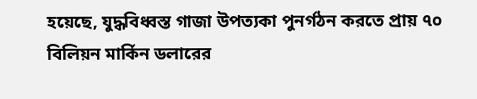হয়েছে, যুদ্ধবিধ্বস্ত গাজা উপত্যকা পুনর্গঠন করতে প্রায় ৭০ বিলিয়ন মার্কিন ডলারের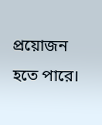প্রয়োজন হতে পারে।